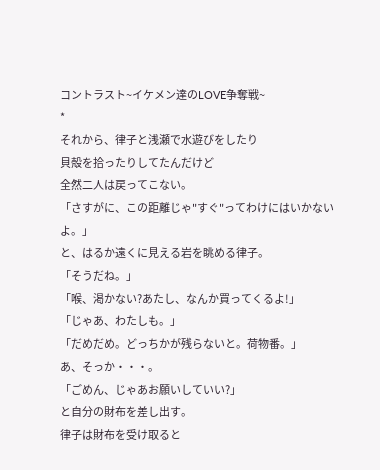コントラスト~イケメン達のLOVE争奪戦~
*
それから、律子と浅瀬で水遊びをしたり
貝殻を拾ったりしてたんだけど
全然二人は戻ってこない。
「さすがに、この距離じゃ"すぐ"ってわけにはいかないよ。」
と、はるか遠くに見える岩を眺める律子。
「そうだね。」
「喉、渇かない?あたし、なんか買ってくるよ!」
「じゃあ、わたしも。」
「だめだめ。どっちかが残らないと。荷物番。」
あ、そっか・・・。
「ごめん、じゃあお願いしていい?」
と自分の財布を差し出す。
律子は財布を受け取ると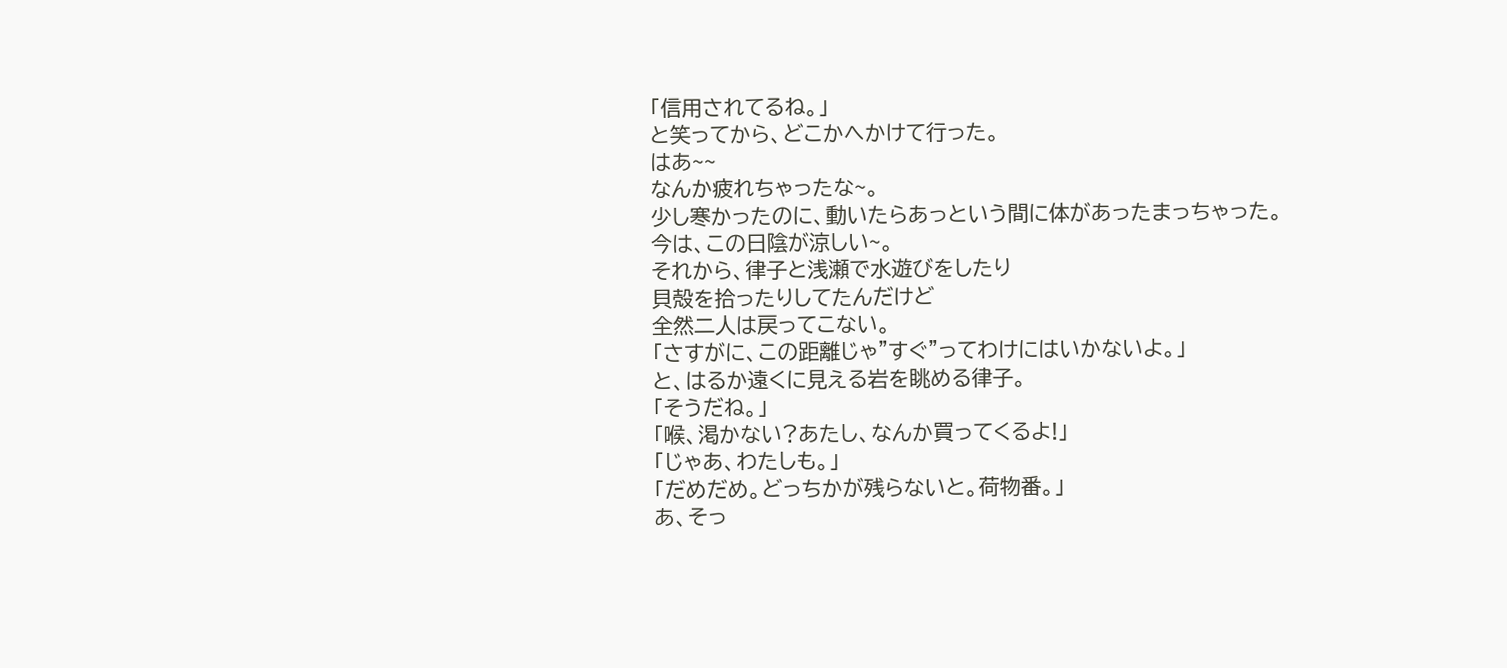「信用されてるね。」
と笑ってから、どこかへかけて行った。
はあ~~
なんか疲れちゃったな~。
少し寒かったのに、動いたらあっという間に体があったまっちゃった。
今は、この日陰が涼しい~。
それから、律子と浅瀬で水遊びをしたり
貝殻を拾ったりしてたんだけど
全然二人は戻ってこない。
「さすがに、この距離じゃ"すぐ"ってわけにはいかないよ。」
と、はるか遠くに見える岩を眺める律子。
「そうだね。」
「喉、渇かない?あたし、なんか買ってくるよ!」
「じゃあ、わたしも。」
「だめだめ。どっちかが残らないと。荷物番。」
あ、そっ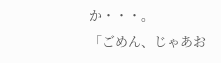か・・・。
「ごめん、じゃあお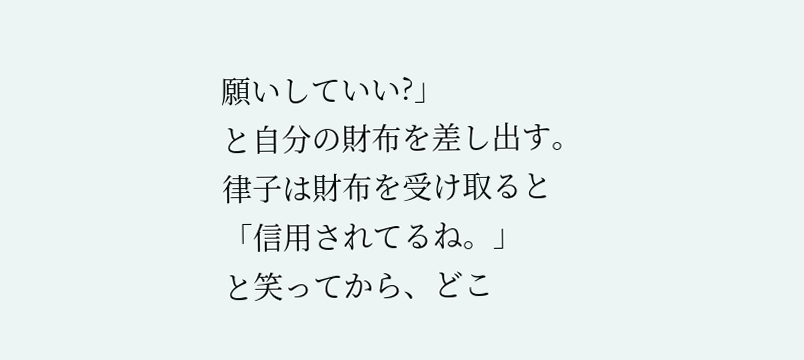願いしていい?」
と自分の財布を差し出す。
律子は財布を受け取ると
「信用されてるね。」
と笑ってから、どこ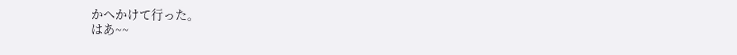かへかけて行った。
はあ~~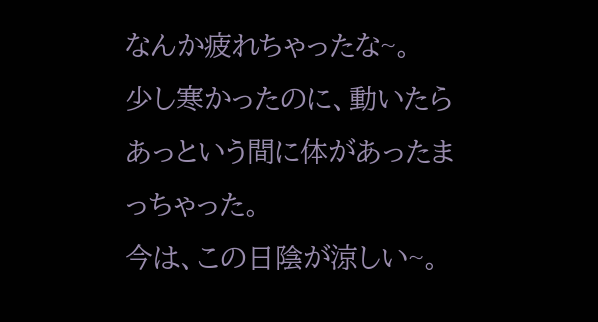なんか疲れちゃったな~。
少し寒かったのに、動いたらあっという間に体があったまっちゃった。
今は、この日陰が涼しい~。